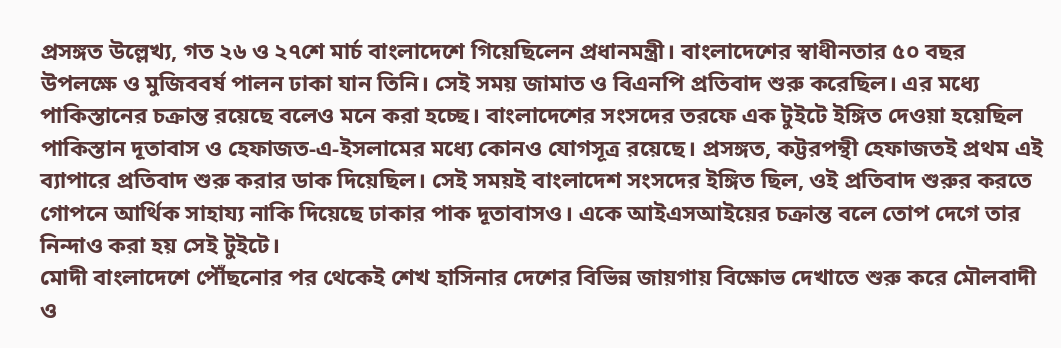প্রসঙ্গত উল্লেখ্য, গত ২৬ ও ২৭শে মার্চ বাংলাদেশে গিয়েছিলেন প্রধানমন্ত্রী। বাংলাদেশের স্বাধীনতার ৫০ বছর উপলক্ষে ও মুজিববর্ষ পালন ঢাকা যান তিনি। সেই সময় জামাত ও বিএনপি প্রতিবাদ শুরু করেছিল। এর মধ্যে পাকিস্তানের চক্রান্ত রয়েছে বলেও মনে করা হচ্ছে। বাংলাদেশের সংসদের তরফে এক টুইটে ইঙ্গিত দেওয়া হয়েছিল পাকিস্তান দূতাবাস ও হেফাজত-এ-ইসলামের মধ্যে কোনও যোগসূত্র রয়েছে। প্রসঙ্গত, কট্টরপন্থী হেফাজতই প্রথম এই ব্যাপারে প্রতিবাদ শুরু করার ডাক দিয়েছিল। সেই সময়ই বাংলাদেশ সংসদের ইঙ্গিত ছিল, ওই প্রতিবাদ শুরুর করতে গোপনে আর্থিক সাহায্য নাকি দিয়েছে ঢাকার পাক দূতাবাসও। একে আইএসআইয়ের চক্রান্ত বলে তোপ দেগে তার নিন্দাও করা হয় সেই টুইটে।
মোদী বাংলাদেশে পৌঁছনোর পর থেকেই শেখ হাসিনার দেশের বিভিন্ন জায়গায় বিক্ষোভ দেখাতে শুরু করে মৌলবাদী ও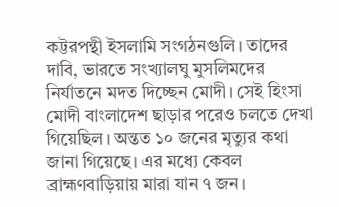কট্টরপন্থী ইসলামি সংগঠনগুলি। তাদের দাবি, ভারতে সংখ্যালঘু মুসলিমদের নির্যাতনে মদত দিচ্ছেন মোদী। সেই হিংসা মোদী বাংলাদেশ ছাড়ার পরেও চলতে দেখা গিয়েছিল। অন্তত ১০ জনের মৃত্যুর কথা জানা গিয়েছে। এর মধ্যে কেবল ব্রাহ্মণবাড়িয়ায় মারা যান ৭ জন।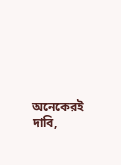অনেকেরই দাবি,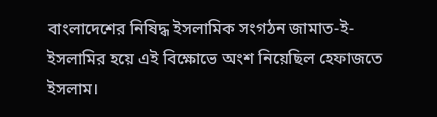বাংলাদেশের নিষিদ্ধ ইসলামিক সংগঠন জামাত-ই-ইসলামির হয়ে এই বিক্ষোভে অংশ নিয়েছিল হেফাজতে ইসলাম।